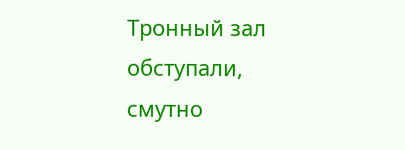Тронный зал обступали, смутно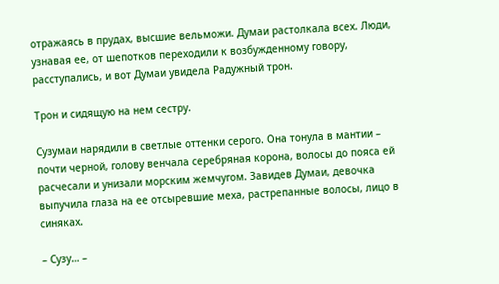отражаясь в прудах, высшие вельможи. Думаи растолкала всех. Люди, узнавая ее, от шепотков переходили к возбужденному говору, расступались, и вот Думаи увидела Радужный трон.

Трон и сидящую на нем сестру.

Сузумаи нарядили в светлые оттенки серого. Она тонула в мантии – почти черной, голову венчала серебряная корона, волосы до пояса ей расчесали и унизали морским жемчугом. Завидев Думаи, девочка выпучила глаза на ее отсыревшие меха, растрепанные волосы, лицо в синяках.

– Сузу… –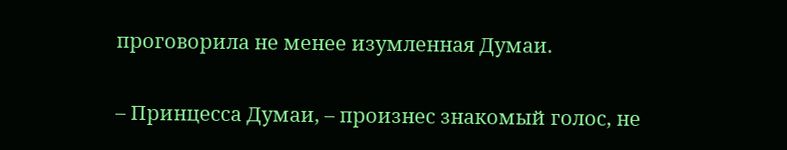проговорила не менее изумленная Думаи.

– Принцесса Думаи, – произнес знакомый голос, не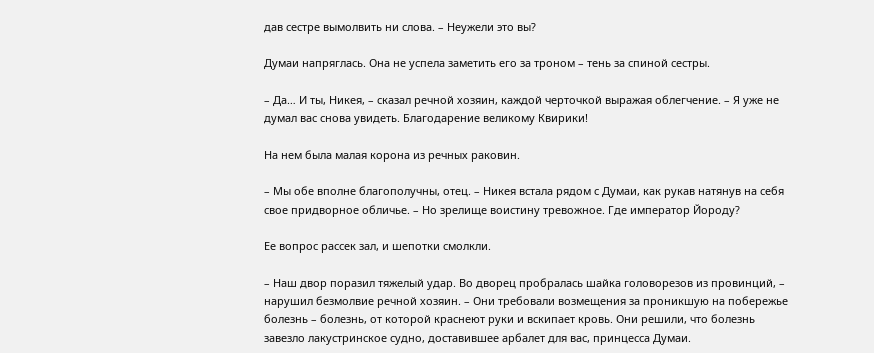дав сестре вымолвить ни слова. – Неужели это вы?

Думаи напряглась. Она не успела заметить его за троном – тень за спиной сестры.

– Да… И ты, Никея, – сказал речной хозяин, каждой черточкой выражая облегчение. – Я уже не думал вас снова увидеть. Благодарение великому Квирики!

На нем была малая корона из речных раковин.

– Мы обе вполне благополучны, отец. – Никея встала рядом с Думаи, как рукав натянув на себя свое придворное обличье. – Но зрелище воистину тревожное. Где император Йороду?

Ее вопрос рассек зал, и шепотки смолкли.

– Наш двор поразил тяжелый удар. Во дворец пробралась шайка головорезов из провинций, – нарушил безмолвие речной хозяин. – Они требовали возмещения за проникшую на побережье болезнь – болезнь, от которой краснеют руки и вскипает кровь. Они решили, что болезнь завезло лакустринское судно, доставившее арбалет для вас, принцесса Думаи.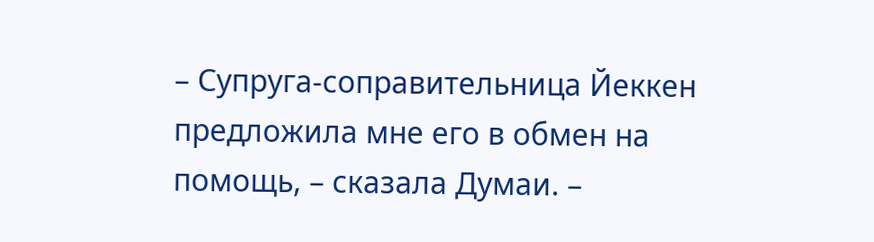– Супруга-соправительница Йеккен предложила мне его в обмен на помощь, – сказала Думаи. –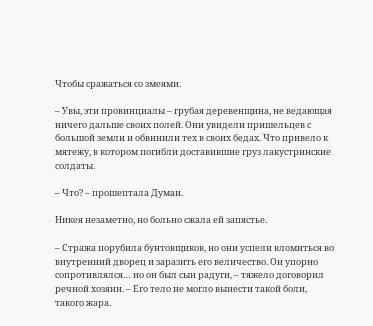Чтобы сражаться со змеями.

– Увы, эти провинциалы – грубая деревенщина, не ведающая ничего дальше своих полей. Они увидели пришельцев с большой земли и обвинили тех в своих бедах. Что привело к мятежу, в котором погибли доставившие груз лакустринские солдаты.

– Что? – прошептала Думаи.

Никея незаметно, но больно сжала ей запястье.

– Стража порубила бунтовщиков, но они успели вломиться во внутренний дворец и заразить его величество. Он упорно сопротивлялся… но он был сын радуги, – тяжело договорил речной хозяин. – Его тело не могло вынести такой боли, такого жара.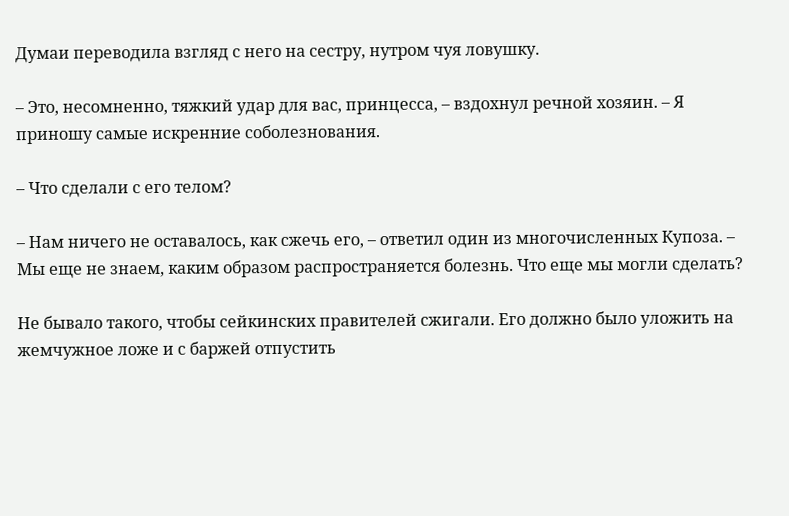Думаи переводила взгляд с него на сестру, нутром чуя ловушку.

– Это, несомненно, тяжкий удар для вас, принцесса, – вздохнул речной хозяин. – Я приношу самые искренние соболезнования.

– Что сделали с его телом?

– Нам ничего не оставалось, как сжечь его, – ответил один из многочисленных Купоза. – Мы еще не знаем, каким образом распространяется болезнь. Что еще мы могли сделать?

Не бывало такого, чтобы сейкинских правителей сжигали. Его должно было уложить на жемчужное ложе и с баржей отпустить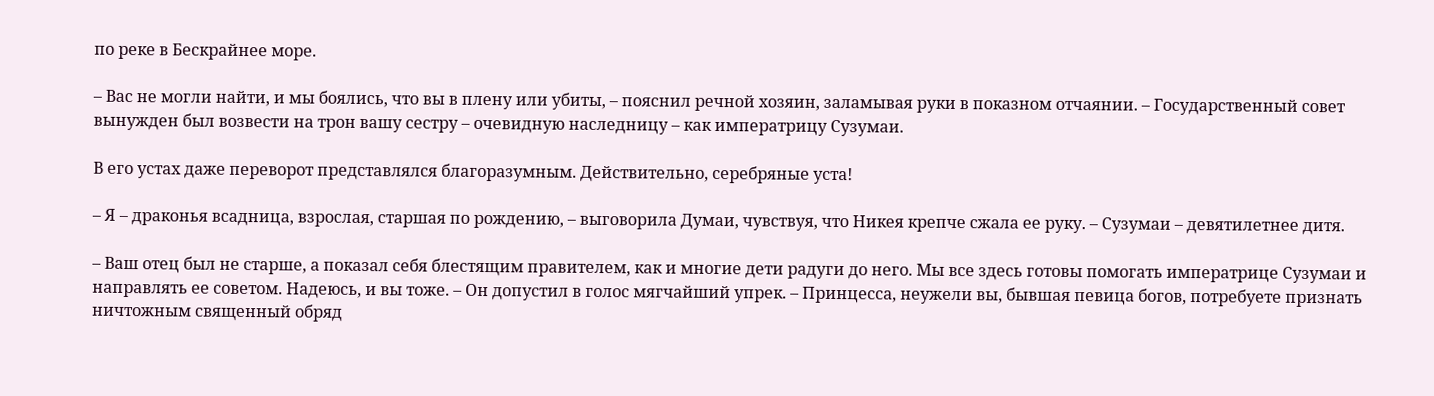по реке в Бескрайнее море.

– Вас не могли найти, и мы боялись, что вы в плену или убиты, – пояснил речной хозяин, заламывая руки в показном отчаянии. – Государственный совет вынужден был возвести на трон вашу сестру – очевидную наследницу – как императрицу Сузумаи.

В его устах даже переворот представлялся благоразумным. Действительно, серебряные уста!

– Я – драконья всадница, взрослая, старшая по рождению, – выговорила Думаи, чувствуя, что Никея крепче сжала ее руку. – Сузумаи – девятилетнее дитя.

– Ваш отец был не старше, а показал себя блестящим правителем, как и многие дети радуги до него. Мы все здесь готовы помогать императрице Сузумаи и направлять ее советом. Надеюсь, и вы тоже. – Он допустил в голос мягчайший упрек. – Принцесса, неужели вы, бывшая певица богов, потребуете признать ничтожным священный обряд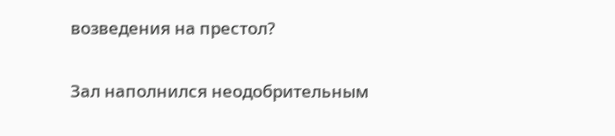возведения на престол?

Зал наполнился неодобрительным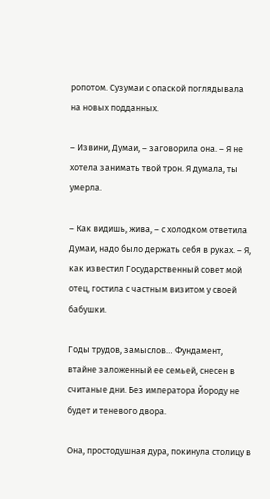ропотом. Сузумаи с опаской поглядывала на новых подданных.

– Извини, Думаи, – заговорила она. – Я не хотела занимать твой трон. Я думала, ты умерла.

– Как видишь, жива, – с холодком ответила Думаи, надо было держать себя в руках. – Я, как известил Государственный совет мой отец, гостила с частным визитом у своей бабушки.

Годы трудов, замыслов… Фундамент, втайне заложенный ее семьей, снесен в считаные дни. Без императора Йороду не будет и теневого двора.

Она, простодушная дура, покинула столицу в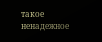такое ненадежное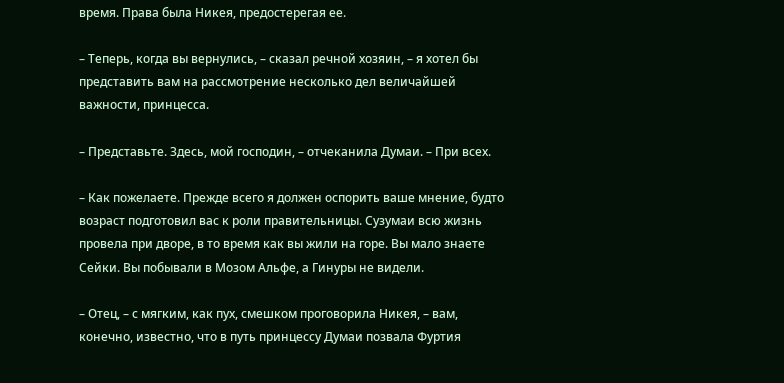время. Права была Никея, предостерегая ее.

– Теперь, когда вы вернулись, – сказал речной хозяин, – я хотел бы представить вам на рассмотрение несколько дел величайшей важности, принцесса.

– Представьте. Здесь, мой господин, – отчеканила Думаи. – При всех.

– Как пожелаете. Прежде всего я должен оспорить ваше мнение, будто возраст подготовил вас к роли правительницы. Сузумаи всю жизнь провела при дворе, в то время как вы жили на горе. Вы мало знаете Сейки. Вы побывали в Мозом Альфе, а Гинуры не видели.

– Отец, – с мягким, как пух, смешком проговорила Никея, – вам, конечно, известно, что в путь принцессу Думаи позвала Фуртия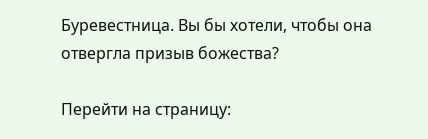Буревестница. Вы бы хотели, чтобы она отвергла призыв божества?

Перейти на страницу: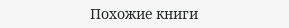Похожие книги